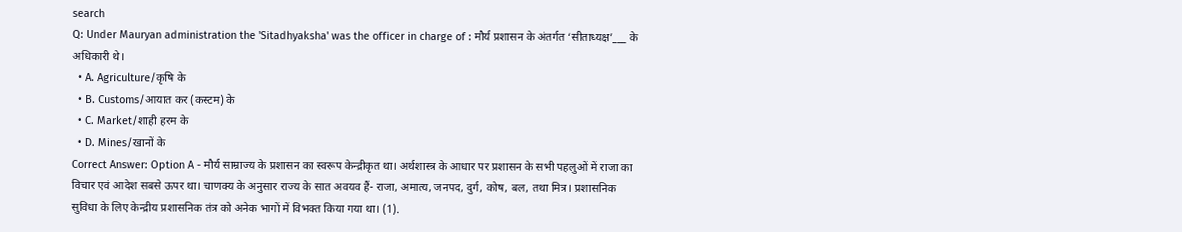search
Q: Under Mauryan administration the 'Sitadhyaksha' was the officer in charge of : मौर्य प्रशासन के अंतर्गत ‘सीताध्यक्ष’___ के अधिकारी थे।
  • A. Agriculture/कृषि के
  • B. Customs/आयात कर (कस्टम) के
  • C. Market/शाही हरम के
  • D. Mines/खानों के
Correct Answer: Option A - मौर्य साम्राज्य के प्रशासन का स्वरूप केन्द्रीकृत था। अर्थशास्त्र के आधार पर प्रशासन के सभी पहलुओं में राजा का विचार एवं आदेश सबसे ऊपर था। चाणक्य के अनुसार राज्य के सात अवयव हैं- राजा, अमात्य, जनपद, दुर्ग, कोष, बल, तथा मित्र। प्रशासनिक सुविधा के लिए केन्द्रीय प्रशासनिक तंत्र को अनेक भागों में विभक्त किया गया था। (1).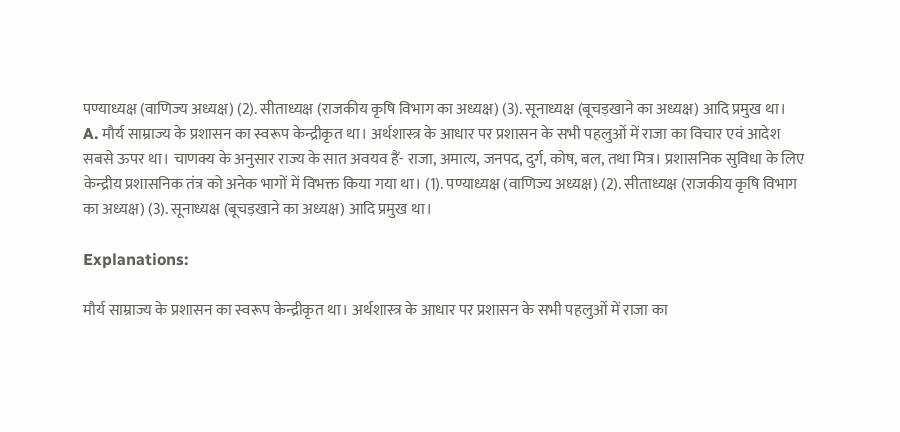पण्याध्यक्ष (वाणिज्य अध्यक्ष) (2). सीताध्यक्ष (राजकीय कृषि विभाग का अध्यक्ष) (3). सूनाध्यक्ष (बूचड़खाने का अध्यक्ष) आदि प्रमुख था।
A. मौर्य साम्राज्य के प्रशासन का स्वरूप केन्द्रीकृत था। अर्थशास्त्र के आधार पर प्रशासन के सभी पहलुओं में राजा का विचार एवं आदेश सबसे ऊपर था। चाणक्य के अनुसार राज्य के सात अवयव हैं- राजा, अमात्य, जनपद, दुर्ग, कोष, बल, तथा मित्र। प्रशासनिक सुविधा के लिए केन्द्रीय प्रशासनिक तंत्र को अनेक भागों में विभक्त किया गया था। (1). पण्याध्यक्ष (वाणिज्य अध्यक्ष) (2). सीताध्यक्ष (राजकीय कृषि विभाग का अध्यक्ष) (3). सूनाध्यक्ष (बूचड़खाने का अध्यक्ष) आदि प्रमुख था।

Explanations:

मौर्य साम्राज्य के प्रशासन का स्वरूप केन्द्रीकृत था। अर्थशास्त्र के आधार पर प्रशासन के सभी पहलुओं में राजा का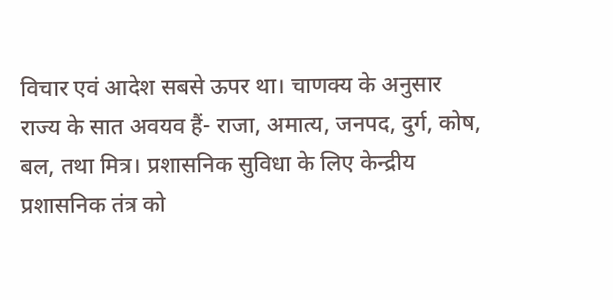विचार एवं आदेश सबसे ऊपर था। चाणक्य के अनुसार राज्य के सात अवयव हैं- राजा, अमात्य, जनपद, दुर्ग, कोष, बल, तथा मित्र। प्रशासनिक सुविधा के लिए केन्द्रीय प्रशासनिक तंत्र को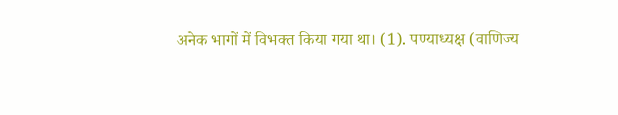अनेक भागों में विभक्त किया गया था। (1). पण्याध्यक्ष (वाणिज्य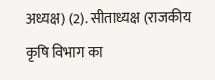अध्यक्ष) (2). सीताध्यक्ष (राजकीय कृषि विभाग का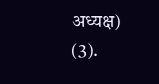अध्यक्ष) (3).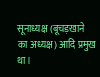सूनाध्यक्ष (बूचड़खाने का अध्यक्ष) आदि प्रमुख था।